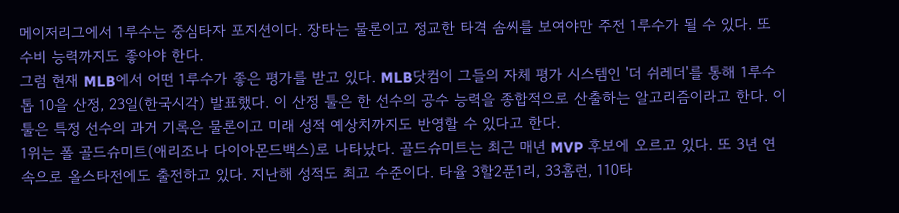메이저리그에서 1루수는 중심타자 포지션이다. 장타는 물론이고 정교한 타격 솜씨를 보여야만 주전 1루수가 될 수 있다. 또 수비 능력까지도 좋아야 한다.
그럼 현재 MLB에서 어떤 1루수가 좋은 평가를 받고 있다. MLB닷컴이 그들의 자체 평가 시스템인 '더 쉬레더'를 통해 1루수 톱 10을 산정, 23일(한국시각) 발표했다. 이 산정 툴은 한 선수의 공수 능력을 종합적으로 산출하는 알고리즘이라고 한다. 이 툴은 특정 선수의 과거 기록은 물론이고 미래 성적 예상치까지도 반영할 수 있다고 한다.
1위는 폴 골드슈미트(애리조나 다이아몬드백스)로 나타났다. 골드슈미트는 최근 매년 MVP 후보에 오르고 있다. 또 3년 연속으로 올스타전에도 출전하고 있다. 지난해 성적도 최고 수준이다. 타율 3할2푼1리, 33홈런, 110타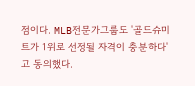점이다. MLB전문가그룹도 '골드슈미트가 1위로 선정될 자격이 충분하다'고 동의했다.